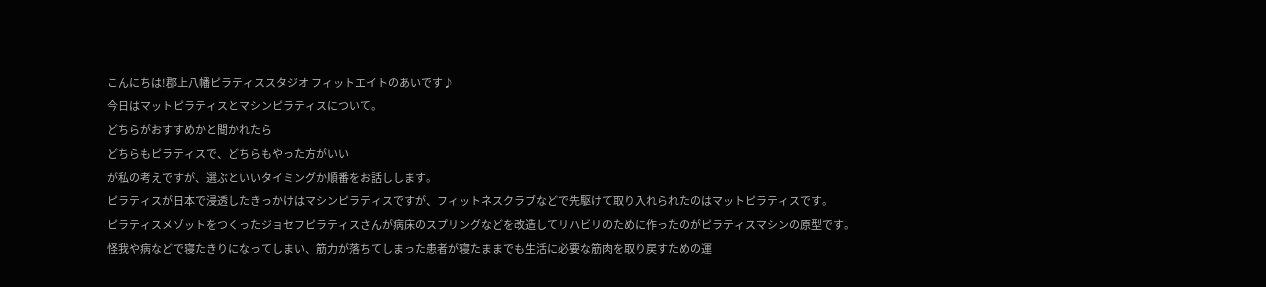こんにちは!郡上八幡ピラティススタジオ フィットエイトのあいです♪
今日はマットピラティスとマシンピラティスについて。
どちらがおすすめかと聞かれたら
どちらもピラティスで、どちらもやった方がいい
が私の考えですが、選ぶといいタイミングか順番をお話しします。
ピラティスが日本で浸透したきっかけはマシンピラティスですが、フィットネスクラブなどで先駆けて取り入れられたのはマットピラティスです。
ピラティスメゾットをつくったジョセフピラティスさんが病床のスプリングなどを改造してリハビリのために作ったのがピラティスマシンの原型です。
怪我や病などで寝たきりになってしまい、筋力が落ちてしまった患者が寝たままでも生活に必要な筋肉を取り戻すための運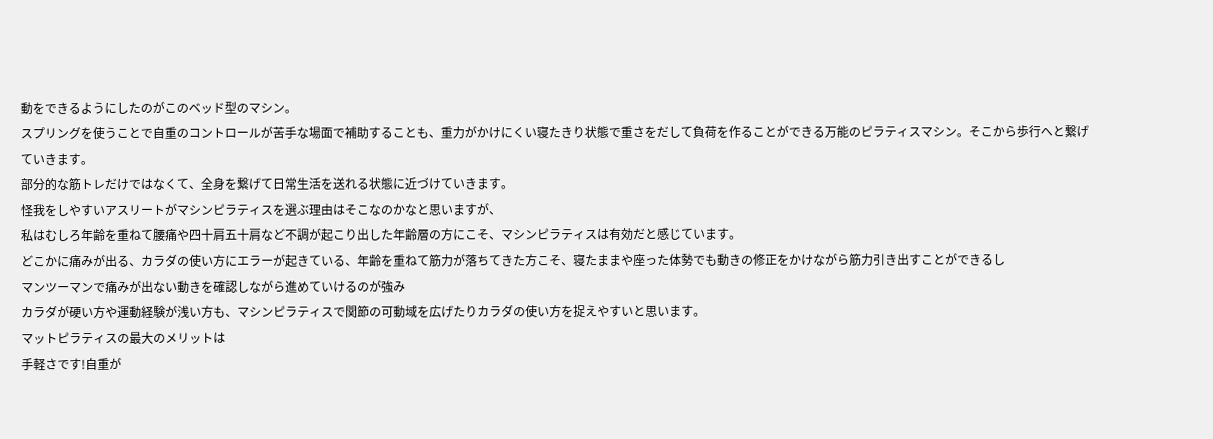動をできるようにしたのがこのベッド型のマシン。
スプリングを使うことで自重のコントロールが苦手な場面で補助することも、重力がかけにくい寝たきり状態で重さをだして負荷を作ることができる万能のピラティスマシン。そこから歩行へと繋げていきます。
部分的な筋トレだけではなくて、全身を繋げて日常生活を送れる状態に近づけていきます。
怪我をしやすいアスリートがマシンピラティスを選ぶ理由はそこなのかなと思いますが、
私はむしろ年齢を重ねて腰痛や四十肩五十肩など不調が起こり出した年齢層の方にこそ、マシンピラティスは有効だと感じています。
どこかに痛みが出る、カラダの使い方にエラーが起きている、年齢を重ねて筋力が落ちてきた方こそ、寝たままや座った体勢でも動きの修正をかけながら筋力引き出すことができるし
マンツーマンで痛みが出ない動きを確認しながら進めていけるのが強み
カラダが硬い方や運動経験が浅い方も、マシンピラティスで関節の可動域を広げたりカラダの使い方を捉えやすいと思います。
マットピラティスの最大のメリットは
手軽さです!自重が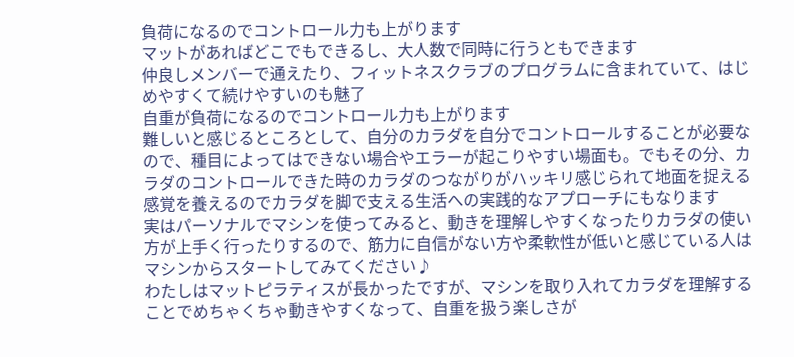負荷になるのでコントロール力も上がります
マットがあればどこでもできるし、大人数で同時に行うともできます
仲良しメンバーで通えたり、フィットネスクラブのプログラムに含まれていて、はじめやすくて続けやすいのも魅了
自重が負荷になるのでコントロール力も上がります
難しいと感じるところとして、自分のカラダを自分でコントロールすることが必要なので、種目によってはできない場合やエラーが起こりやすい場面も。でもその分、カラダのコントロールできた時のカラダのつながりがハッキリ感じられて地面を捉える感覚を養えるのでカラダを脚で支える生活への実践的なアプローチにもなります
実はパーソナルでマシンを使ってみると、動きを理解しやすくなったりカラダの使い方が上手く行ったりするので、筋力に自信がない方や柔軟性が低いと感じている人はマシンからスタートしてみてください♪
わたしはマットピラティスが長かったですが、マシンを取り入れてカラダを理解することでめちゃくちゃ動きやすくなって、自重を扱う楽しさが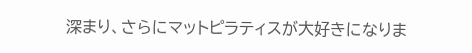深まり、さらにマットピラティスが大好きになりま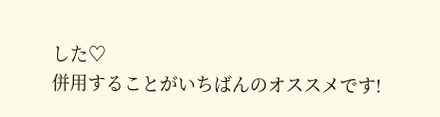した♡
併用することがいちばんのオススメです!